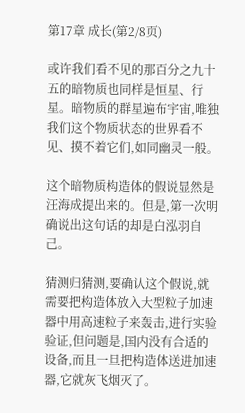第17章 成长(第2/8页)

或许我们看不见的那百分之九十五的暗物质也同样是恒星、行星。暗物质的群星遍布宇宙,唯独我们这个物质状态的世界看不见、摸不着它们,如同幽灵一般。

这个暗物质构造体的假说显然是汪海成提出来的。但是,第一次明确说出这句话的却是白泓羽自己。

猜测归猜测,要确认这个假说,就需要把构造体放入大型粒子加速器中用高速粒子来轰击,进行实验验证,但问题是,国内没有合适的设备,而且一旦把构造体送进加速器,它就灰飞烟灭了。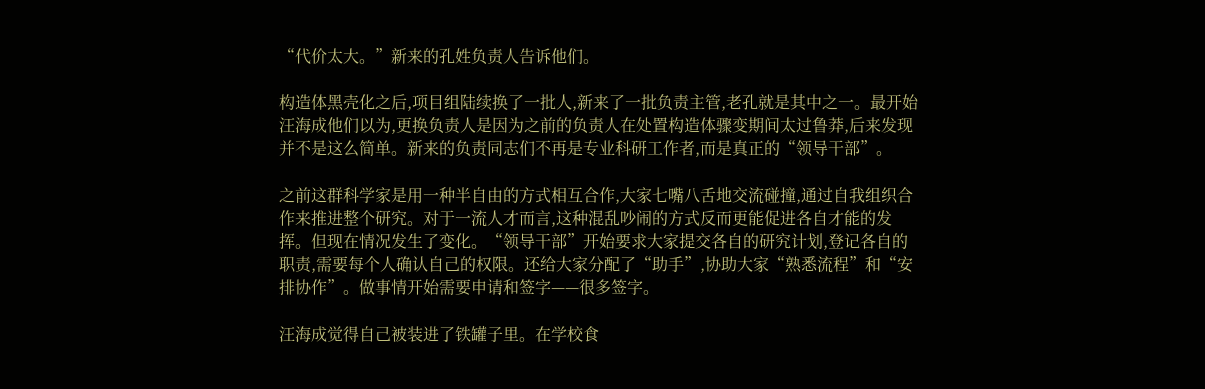“代价太大。”新来的孔姓负责人告诉他们。

构造体黑壳化之后,项目组陆续换了一批人,新来了一批负责主管,老孔就是其中之一。最开始汪海成他们以为,更换负责人是因为之前的负责人在处置构造体骤变期间太过鲁莽,后来发现并不是这么简单。新来的负责同志们不再是专业科研工作者,而是真正的“领导干部”。

之前这群科学家是用一种半自由的方式相互合作,大家七嘴八舌地交流碰撞,通过自我组织合作来推进整个研究。对于一流人才而言,这种混乱吵闹的方式反而更能促进各自才能的发挥。但现在情况发生了变化。“领导干部”开始要求大家提交各自的研究计划,登记各自的职责,需要每个人确认自己的权限。还给大家分配了“助手”,协助大家“熟悉流程”和“安排协作”。做事情开始需要申请和签字——很多签字。

汪海成觉得自己被装进了铁罐子里。在学校食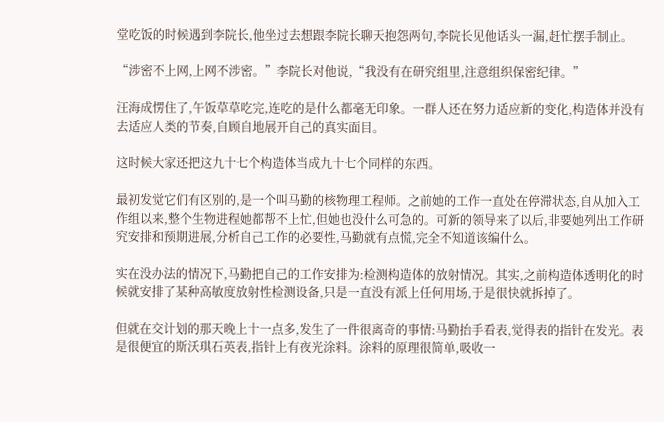堂吃饭的时候遇到李院长,他坐过去想跟李院长聊天抱怨两句,李院长见他话头一漏,赶忙摆手制止。

“涉密不上网,上网不涉密。”李院长对他说,“我没有在研究组里,注意组织保密纪律。”

汪海成愣住了,午饭草草吃完,连吃的是什么都毫无印象。一群人还在努力适应新的变化,构造体并没有去适应人类的节奏,自顾自地展开自己的真实面目。

这时候大家还把这九十七个构造体当成九十七个同样的东西。

最初发觉它们有区别的,是一个叫马勤的核物理工程师。之前她的工作一直处在停滞状态,自从加入工作组以来,整个生物进程她都帮不上忙,但她也没什么可急的。可新的领导来了以后,非要她列出工作研究安排和预期进展,分析自己工作的必要性,马勤就有点慌,完全不知道该编什么。

实在没办法的情况下,马勤把自己的工作安排为:检测构造体的放射情况。其实,之前构造体透明化的时候就安排了某种高敏度放射性检测设备,只是一直没有派上任何用场,于是很快就拆掉了。

但就在交计划的那天晚上十一点多,发生了一件很离奇的事情:马勤抬手看表,觉得表的指针在发光。表是很便宜的斯沃琪石英表,指针上有夜光涂料。涂料的原理很简单,吸收一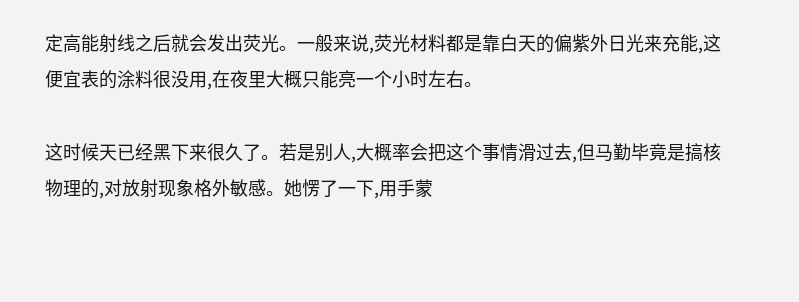定高能射线之后就会发出荧光。一般来说,荧光材料都是靠白天的偏紫外日光来充能,这便宜表的涂料很没用,在夜里大概只能亮一个小时左右。

这时候天已经黑下来很久了。若是别人,大概率会把这个事情滑过去,但马勤毕竟是搞核物理的,对放射现象格外敏感。她愣了一下,用手蒙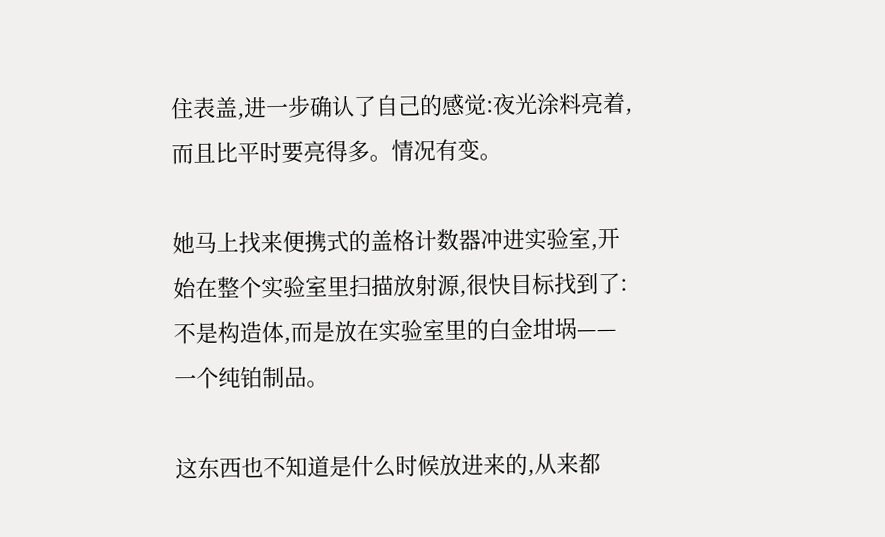住表盖,进一步确认了自己的感觉:夜光涂料亮着,而且比平时要亮得多。情况有变。

她马上找来便携式的盖格计数器冲进实验室,开始在整个实验室里扫描放射源,很快目标找到了:不是构造体,而是放在实验室里的白金坩埚——一个纯铂制品。

这东西也不知道是什么时候放进来的,从来都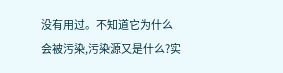没有用过。不知道它为什么会被污染,污染源又是什么?实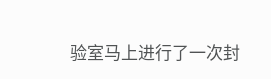验室马上进行了一次封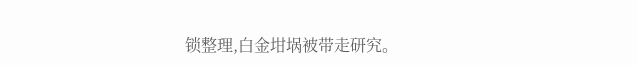锁整理,白金坩埚被带走研究。